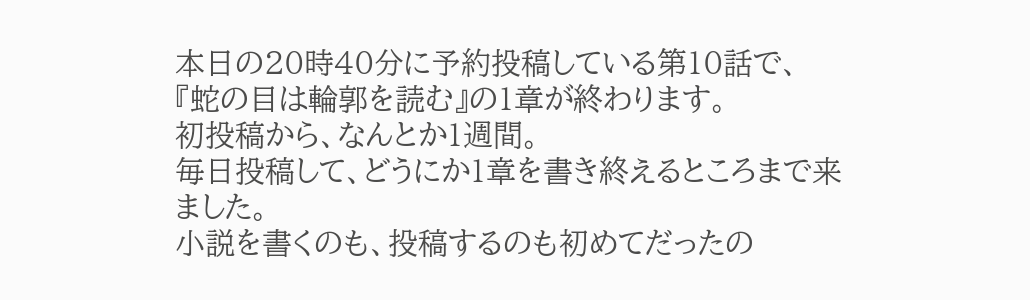本日の20時40分に予約投稿している第10話で、
『蛇の目は輪郭を読む』の1章が終わります。
初投稿から、なんとか1週間。
毎日投稿して、どうにか1章を書き終えるところまで来ました。
小説を書くのも、投稿するのも初めてだったの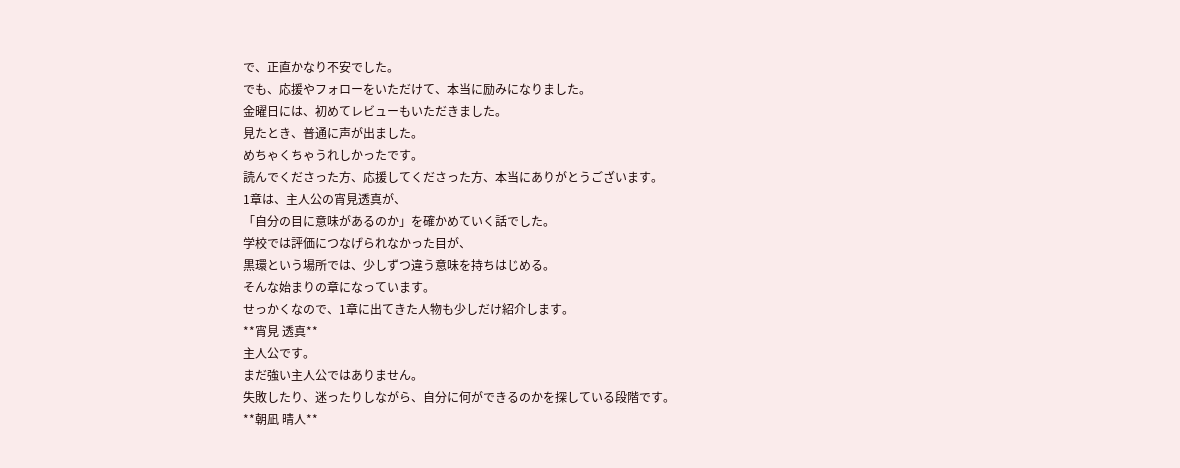で、正直かなり不安でした。
でも、応援やフォローをいただけて、本当に励みになりました。
金曜日には、初めてレビューもいただきました。
見たとき、普通に声が出ました。
めちゃくちゃうれしかったです。
読んでくださった方、応援してくださった方、本当にありがとうございます。
1章は、主人公の宵見透真が、
「自分の目に意味があるのか」を確かめていく話でした。
学校では評価につなげられなかった目が、
黒環という場所では、少しずつ違う意味を持ちはじめる。
そんな始まりの章になっています。
せっかくなので、1章に出てきた人物も少しだけ紹介します。
**宵見 透真**
主人公です。
まだ強い主人公ではありません。
失敗したり、迷ったりしながら、自分に何ができるのかを探している段階です。
**朝凪 晴人**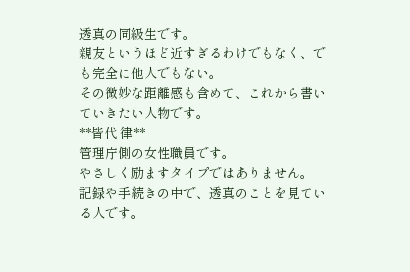透真の同級生です。
親友というほど近すぎるわけでもなく、でも完全に他人でもない。
その微妙な距離感も含めて、これから書いていきたい人物です。
**皆代 律**
管理庁側の女性職員です。
やさしく励ますタイプではありません。
記録や手続きの中で、透真のことを見ている人です。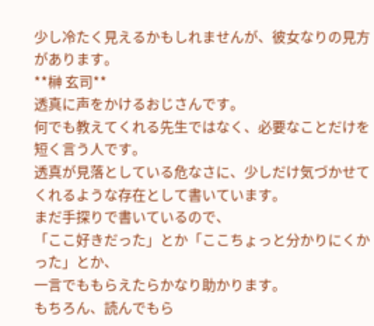少し冷たく見えるかもしれませんが、彼女なりの見方があります。
**榊 玄司**
透真に声をかけるおじさんです。
何でも教えてくれる先生ではなく、必要なことだけを短く言う人です。
透真が見落としている危なさに、少しだけ気づかせてくれるような存在として書いています。
まだ手探りで書いているので、
「ここ好きだった」とか「ここちょっと分かりにくかった」とか、
一言でももらえたらかなり助かります。
もちろん、読んでもら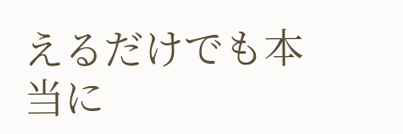えるだけでも本当に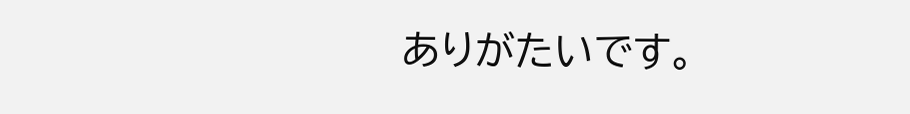ありがたいです。